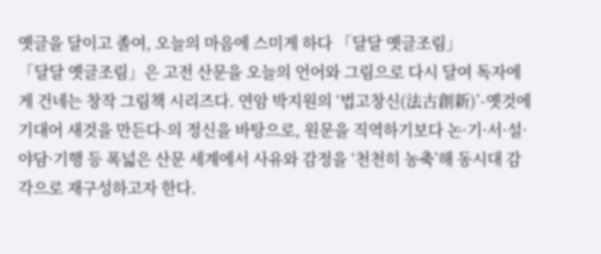옛글을 달이고 졸여, 오늘의 마음에 스미게 하다 「달달 옛글조림」
「달달 옛글조림」은 고전 산문을 오늘의 언어와 그림으로 다시 달여 독자에게 건네는 창작 그림책 시리즈다. 연암 박지원의 ‘법고창신(法古創新)’-옛것에 기대어 새것을 만든다-의 정신을 바탕으로, 원문을 직역하기보다 논·기·서·설·야담·기행 등 폭넓은 산문 세계에서 사유와 감정을 ‘천천히 농축’해 동시대 감각으로 재구성하고자 한다.